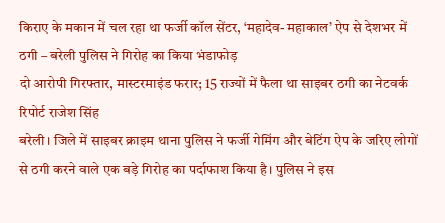किराए के मकान में चल रहा था फर्जी कॉल सेंटर, ‘महादेव- महाकाल’ ऐप से देशभर में ठगी – बरेली पुलिस ने गिरोह का किया भंडाफोड़
दो आरोपी गिरफ्तार, मास्टरमाइंड फरार; 15 राज्यों में फैला था साइबर ठगी का नेटवर्क
रिपोर्ट राजेश सिंह
बरेली। जिले में साइबर क्राइम थाना पुलिस ने फर्जी गेमिंग और बेटिंग ऐप के जरिए लोगों से ठगी करने वाले एक बड़े गिरोह का पर्दाफाश किया है। पुलिस ने इस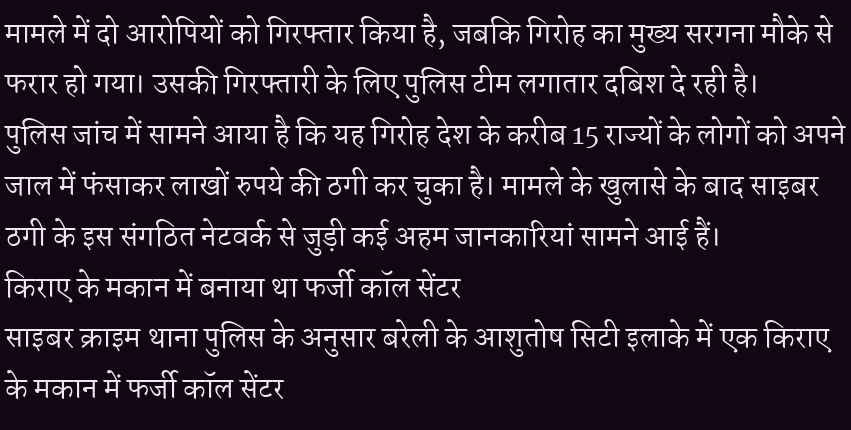मामले में दो आरोपियों को गिरफ्तार किया है, जबकि गिरोह का मुख्य सरगना मौके से फरार हो गया। उसकी गिरफ्तारी के लिए पुलिस टीम लगातार दबिश दे रही है।
पुलिस जांच में सामने आया है कि यह गिरोह देश के करीब 15 राज्यों के लोगों को अपने जाल में फंसाकर लाखों रुपये की ठगी कर चुका है। मामले के खुलासे के बाद साइबर ठगी के इस संगठित नेटवर्क से जुड़ी कई अहम जानकारियां सामने आई हैं।
किराए के मकान में बनाया था फर्जी कॉल सेंटर
साइबर क्राइम थाना पुलिस के अनुसार बरेली के आशुतोष सिटी इलाके में एक किराए के मकान में फर्जी कॉल सेंटर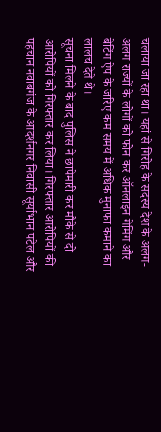चलाया जा रहा था। यहां से गिरोह के सदस्य देश के अलग-अलग राज्यों के लोगों को फोन कर ऑनलाइन गेमिंग और बेटिंग ऐप के जरिए कम समय में अधिक मुनाफा कमाने का लालच देते थे।
सूचना मिलने के बाद पुलिस ने छापेमारी कर मौके से दो आरोपियों को गिरफ्तार कर लिया। गिरफ्तार आरोपियों की पहचान नवाबगंज के आदर्शनगर निवासी सूर्याभान पटेल और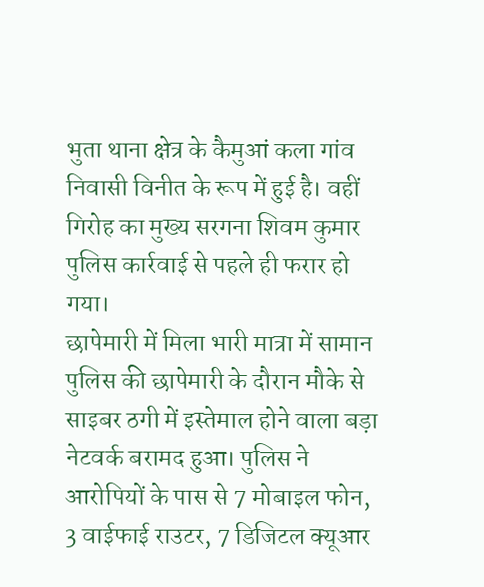भुता थाना क्षेत्र के कैमुआं कला गांव निवासी विनीत के रूप में हुई है। वहीं गिरोह का मुख्य सरगना शिवम कुमार पुलिस कार्रवाई से पहले ही फरार हो गया।
छापेमारी में मिला भारी मात्रा में सामान
पुलिस की छापेमारी के दौरान मौके से साइबर ठगी में इस्तेमाल होने वाला बड़ा नेटवर्क बरामद हुआ। पुलिस ने आरोपियों के पास से 7 मोबाइल फोन, 3 वाईफाई राउटर, 7 डिजिटल क्यूआर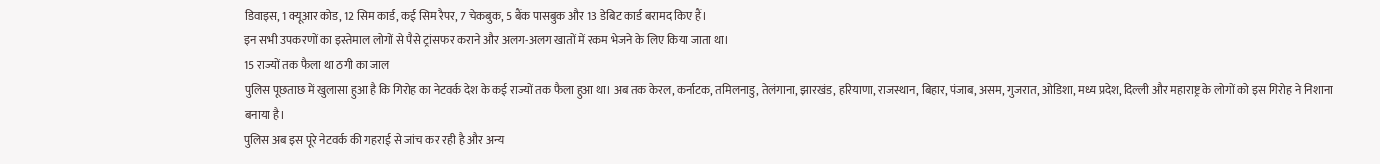डिवाइस, 1 क्यूआर कोड, 12 सिम कार्ड, कई सिम रैपर, 7 चेकबुक, 5 बैंक पासबुक और 13 डेबिट कार्ड बरामद किए हैं।
इन सभी उपकरणों का इस्तेमाल लोगों से पैसे ट्रांसफर कराने और अलग-अलग खातों में रकम भेजने के लिए किया जाता था।
15 राज्यों तक फैला था ठगी का जाल
पुलिस पूछताछ में खुलासा हुआ है कि गिरोह का नेटवर्क देश के कई राज्यों तक फैला हुआ था। अब तक केरल, कर्नाटक, तमिलनाडु, तेलंगाना, झारखंड, हरियाणा, राजस्थान, बिहार, पंजाब, असम, गुजरात, ओडिशा, मध्य प्रदेश, दिल्ली और महाराष्ट्र के लोगों को इस गिरोह ने निशाना बनाया है।
पुलिस अब इस पूरे नेटवर्क की गहराई से जांच कर रही है और अन्य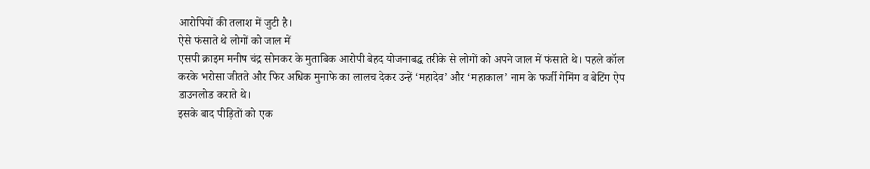आरोपियों की तलाश में जुटी है।
ऐसे फंसाते थे लोगों को जाल में
एसपी क्राइम मनीष चंद्र सोनकर के मुताबिक आरोपी बेहद योजनाबद्ध तरीके से लोगों को अपने जाल में फंसाते थे। पहले कॉल करके भरोसा जीतते और फिर अधिक मुनाफे का लालच देकर उन्हें ‘महादेव’ और ‘महाकाल’ नाम के फर्जी गेमिंग व बेटिंग ऐप डाउनलोड कराते थे।
इसके बाद पीड़ितों को एक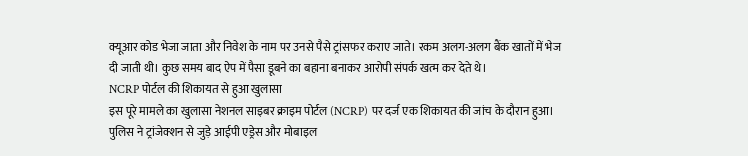क्यूआर कोड भेजा जाता और निवेश के नाम पर उनसे पैसे ट्रांसफर कराए जाते। रकम अलग-अलग बैंक खातों में भेज दी जाती थी। कुछ समय बाद ऐप में पैसा डूबने का बहाना बनाकर आरोपी संपर्क खत्म कर देते थे।
NCRP पोर्टल की शिकायत से हुआ खुलासा
इस पूरे मामले का खुलासा नेशनल साइबर क्राइम पोर्टल (NCRP) पर दर्ज एक शिकायत की जांच के दौरान हुआ। पुलिस ने ट्रांजेक्शन से जुड़े आईपी एड्रेस और मोबाइल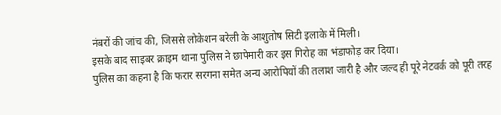नंबरों की जांच की, जिससे लोकेशन बरेली के आशुतोष सिटी इलाके में मिली।
इसके बाद साइबर क्राइम थाना पुलिस ने छापेमारी कर इस गिरोह का भंडाफोड़ कर दिया।
पुलिस का कहना है कि फरार सरगना समेत अन्य आरोपियों की तलाश जारी है और जल्द ही पूरे नेटवर्क को पूरी तरह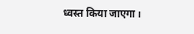ध्वस्त किया जाएगा।